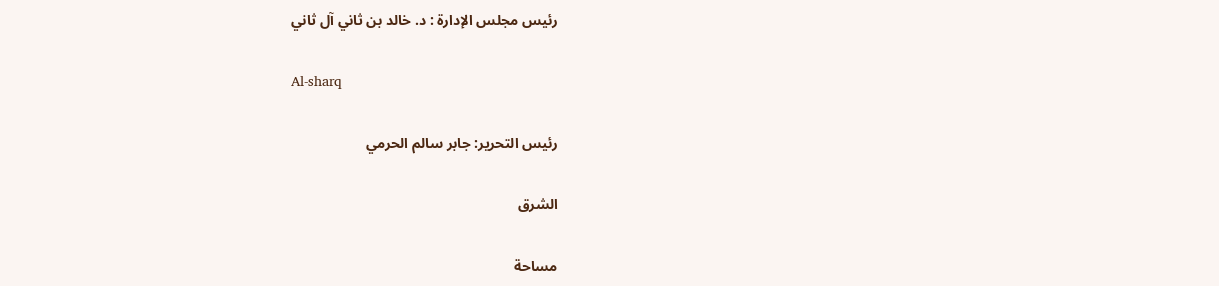رئيس مجلس الإدارة : د. خالد بن ثاني آل ثاني

Al-sharq

رئيس التحرير: جابر سالم الحرمي

الشرق

مساحة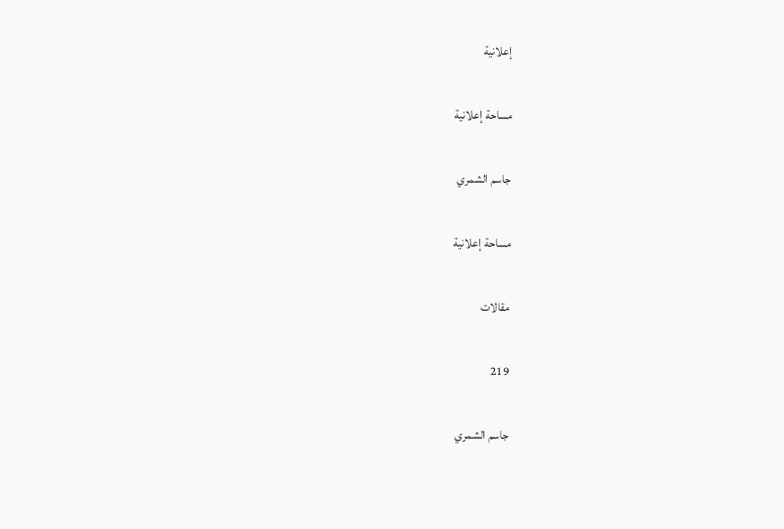إعلانية

مساحة إعلانية

جاسم الشمري

مساحة إعلانية

مقالات

219

جاسم الشمري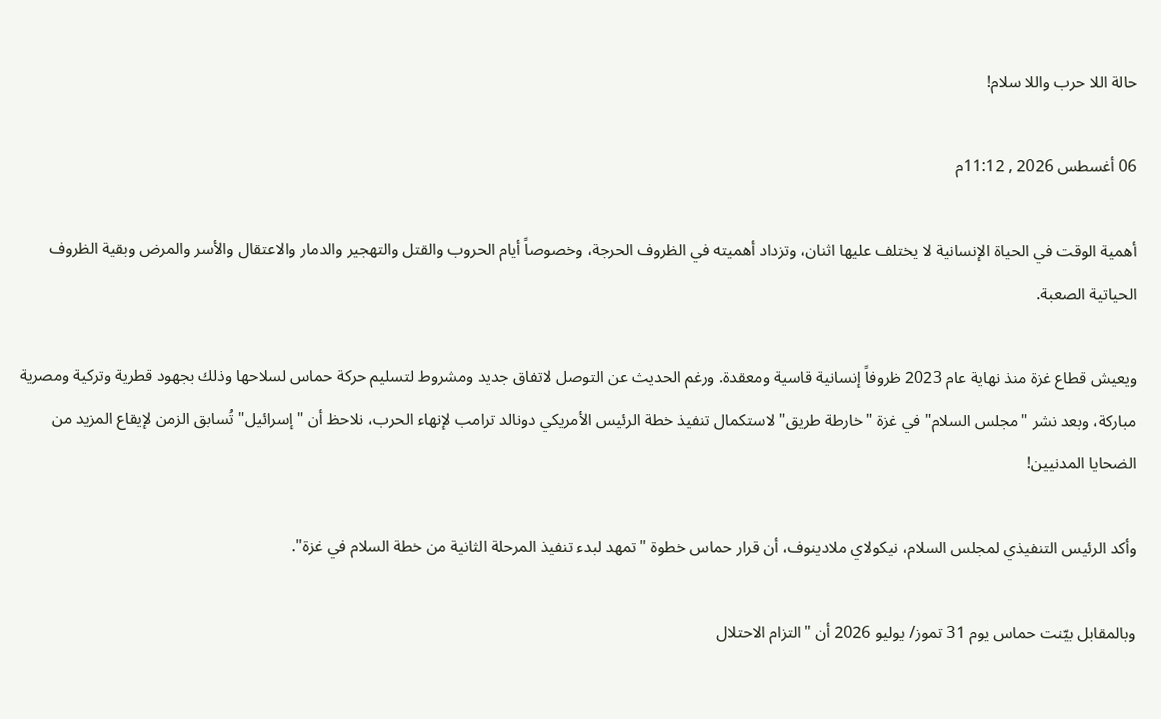حالة اللا حرب واللا سلام!

06 أغسطس 2026 , 11:12م

أهمية الوقت في الحياة الإنسانية لا يختلف عليها اثنان، وتزداد أهميته في الظروف الحرجة، وخصوصاً أيام الحروب والقتل والتهجير والدمار والاعتقال والأسر والمرض وبقية الظروف الحياتية الصعبة.

ويعيش قطاع غزة منذ نهاية عام 2023 ظروفاً إنسانية قاسية ومعقدة. ورغم الحديث عن التوصل لاتفاق جديد ومشروط لتسليم حركة حماس لسلاحها وذلك بجهود قطرية وتركية ومصرية مباركة، وبعد نشر "مجلس السلام" في غزة "خارطة طريق" لاستكمال تنفيذ خطة الرئيس الأمريكي دونالد ترامب لإنهاء الحرب، نلاحظ أن "إسرائيل" تُسابق الزمن لإيقاع المزيد من الضحايا المدنيين!

وأكد الرئيس التنفيذي لمجلس السلام، نيكولاي ملادينوف، أن قرار حماس خطوة "تمهد لبدء تنفيذ المرحلة الثانية من خطة السلام في غزة".

وبالمقابل بيّنت حماس يوم 31 تموز/ يوليو 2026 أن "التزام الاحتلال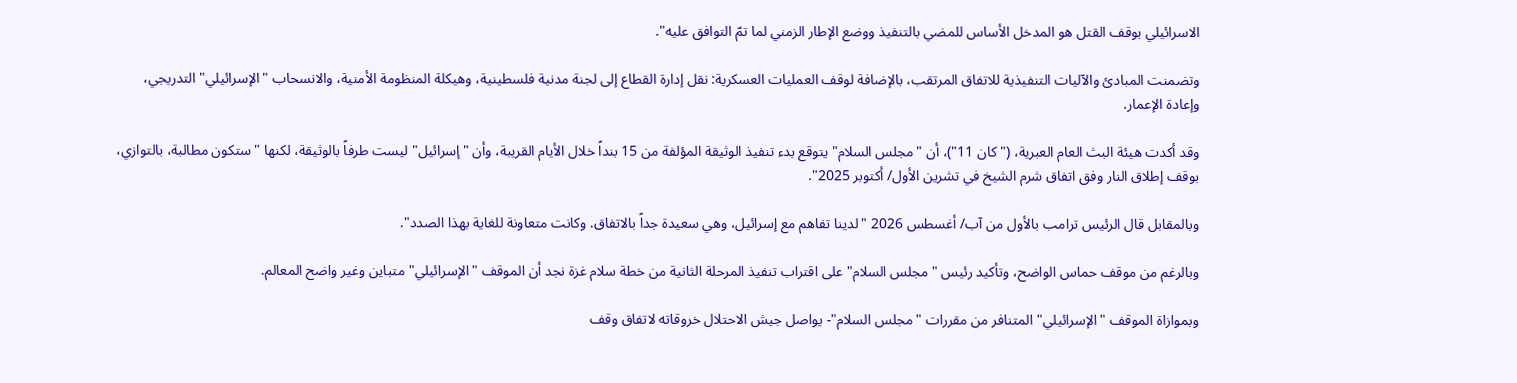الاسرائيلي بوقف القتل هو المدخل الأساس للمضي بالتنفيذ ووضع الإطار الزمني لما تمّ التوافق عليه".

وتضمنت المبادئ والآليات التنفيذية للاتفاق المرتقب، بالإضافة لوقف العمليات العسكرية: نقل إدارة القطاع إلى لجنة مدنية فلسطينية، وهيكلة المنظومة الأمنية، والانسحاب "الإسرائيلي" التدريجي، وإعادة الإعمار.

وقد أكدت هيئة البث العام العبرية، ("كان 11")، أن "مجلس السلام" يتوقع بدء تنفيذ الوثيقة المؤلفة من 15 بنداً خلال الأيام القريبة، وأن "إسرائيل" ليست طرفاً بالوثيقة، لكنها "ستكون مطالبة، بالتوازي، بوقف إطلاق النار وفق اتفاق شرم الشيخ في تشرين الأول/ أكتوبر 2025".

وبالمقابل قال الرئيس ترامب بالأول من آب/ أغسطس 2026 "لدينا تفاهم مع إسرائيل، وهي سعيدة جداً بالاتفاق. وكانت متعاونة للغاية بهذا الصدد".

وبالرغم من موقف حماس الواضح، وتأكيد رئيس "مجلس السلام" على اقتراب تنفيذ المرحلة الثانية من خطة سلام غزة نجد أن الموقف "الإسرائيلي" متباين وغير واضح المعالم.

وبموازاة الموقف "الإسرائيلي" المتنافر من مقررات "مجلس السلام"- يواصل جيش الاحتلال خروقاته لاتفاق وقف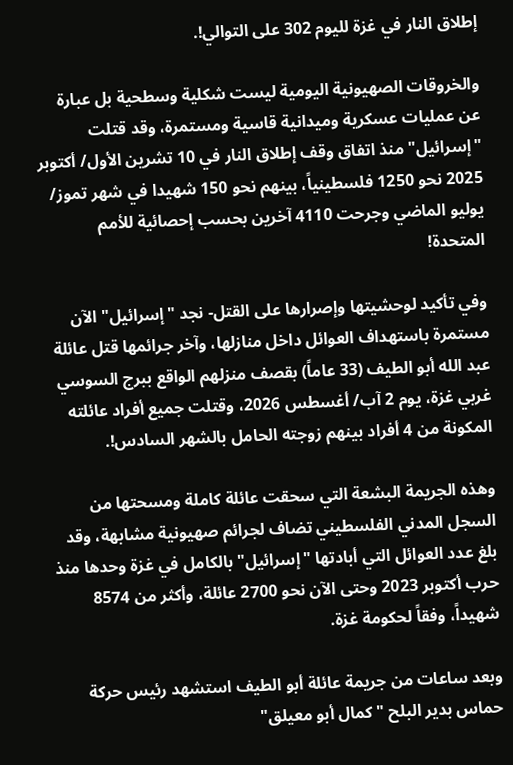إطلاق النار في غزة لليوم 302 على التوالي!.

والخروقات الصهيونية اليومية ليست شكلية وسطحية بل عبارة عن عمليات عسكرية وميدانية قاسية ومستمرة، وقد قتلت "إسرائيل" منذ اتفاق وقف إطلاق النار في 10 تشرين الأول/ أكتوبر 2025 نحو 1250 فلسطينياً، بينهم نحو 150 شهيدا في شهر تموز/ يوليو الماضي وجرحت 4110 آخرين بحسب إحصائية للأمم المتحدة!

وفي تأكيد لوحشيتها وإصرارها على القتل- نجد "إسرائيل" الآن مستمرة باستهداف العوائل داخل منازلها، وآخر جرائمها قتل عائلة عبد الله أبو الطيف (33 عاماً) بقصف منزلهم الواقع ببرج السوسي غربي غزة، يوم 2 آب/ أغسطس 2026، وقتلت جميع أفراد عائلته المكونة من 4 أفراد بينهم زوجته الحامل بالشهر السادس!.

وهذه الجريمة البشعة التي سحقت عائلة كاملة ومسحتها من السجل المدني الفلسطيني تضاف لجرائم صهيونية مشابهة، وقد بلغ عدد العوائل التي أبادتها "إسرائيل" بالكامل في غزة وحدها منذ حرب أكتوبر 2023 وحتى الآن نحو 2700 عائلة، وأكثر من 8574 شهيداً، وفقاً لحكومة غزة.

وبعد ساعات من جريمة عائلة أبو الطيف استشهد رئيس حركة حماس بدير البلح "كمال أبو معيلق"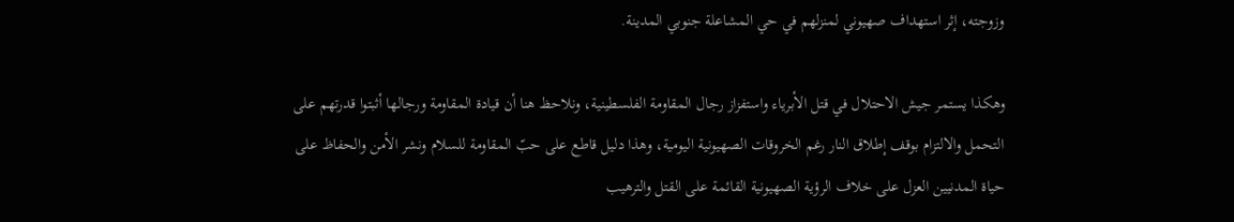وزوجته، إثر استهداف صهيوني لمنزلهم في حي المشاعلة جنوبي المدينة.

وهكذا يستمر جيش الاحتلال في قتل الأبرياء واستفزاز رجال المقاومة الفلسطينية، ونلاحظ هنا أن قيادة المقاومة ورجالها أثبتوا قدرتهم على التحمل والالتزام بوقف إطلاق النار رغم الخروقات الصهيونية اليومية، وهذا دليل قاطع على حبّ المقاومة للسلام ونشر الأمن والحفاظ على حياة المدنيين العزل على خلاف الرؤية الصهيونية القائمة على القتل والترهيب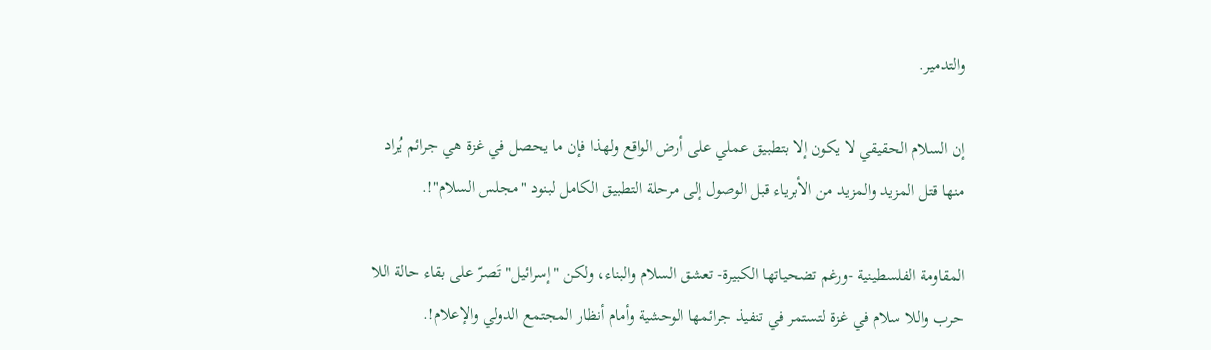والتدمير.

إن السلام الحقيقي لا يكون إلا بتطبيق عملي على أرض الواقع ولهذا فإن ما يحصل في غزة هي جرائم يُراد منها قتل المزيد والمزيد من الأبرياء قبل الوصول إلى مرحلة التطبيق الكامل لبنود "مجلس السلام"!.

المقاومة الفلسطينية -ورغم تضحياتها الكبيرة- تعشق السلام والبناء، ولكن "إسرائيل" تَصرّ على بقاء حالة اللا حرب واللا سلام في غزة لتستمر في تنفيذ جرائمها الوحشية وأمام أنظار المجتمع الدولي والإعلام!.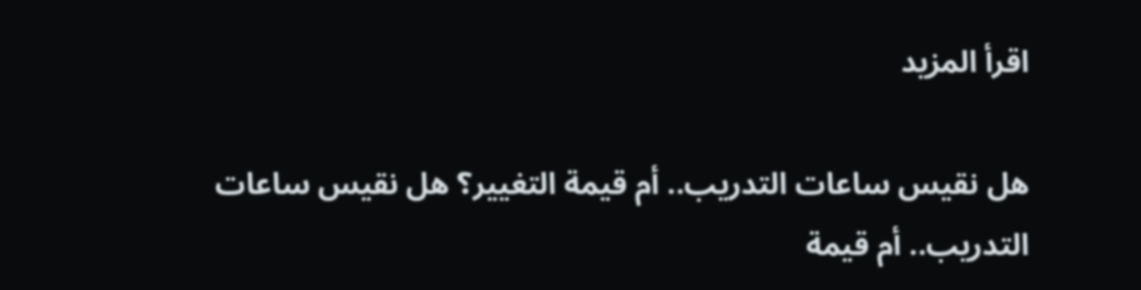اقرأ المزيد

هل نقيس ساعات التدريب.. أم قيمة التغيير؟ هل نقيس ساعات التدريب.. أم قيمة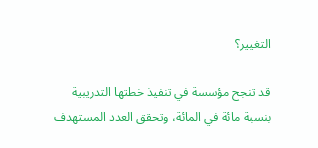التغيير؟

قد تنجح مؤسسة في تنفيذ خطتها التدريبية بنسبة مائة في المائة، وتحقق العدد المستهدف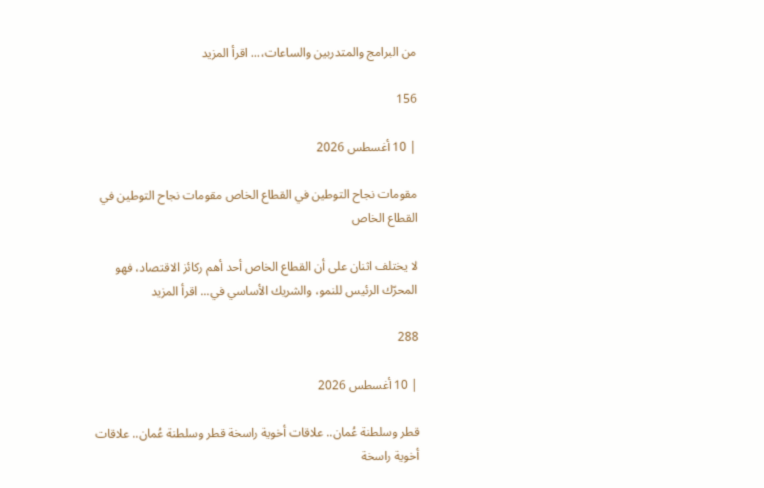من البرامج والمتدربين والساعات،... اقرأ المزيد

156

| 10 أغسطس 2026

مقومات نجاح التوطين في القطاع الخاص مقومات نجاح التوطين في القطاع الخاص

لا يختلف اثنان على أن القطاع الخاص أحد أهم ركائز الاقتصاد، فهو المحرّك الرئيس للنمو، والشريك الأساسي في... اقرأ المزيد

288

| 10 أغسطس 2026

قطر وسلطنة عُمان.. علاقات أخوية راسخة قطر وسلطنة عُمان.. علاقات أخوية راسخة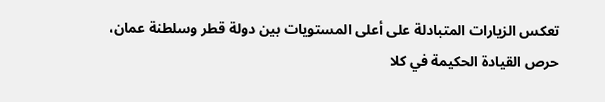تعكس الزيارات المتبادلة على أعلى المستويات بين دولة قطر وسلطنة عمان، حرص القيادة الحكيمة في كلا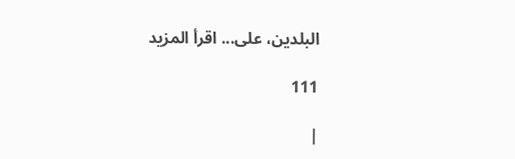البلدين، على... اقرأ المزيد

111

|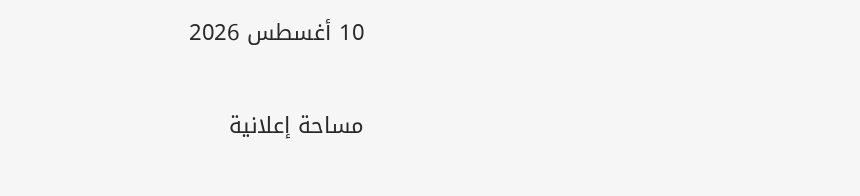10 أغسطس 2026

مساحة إعلانية